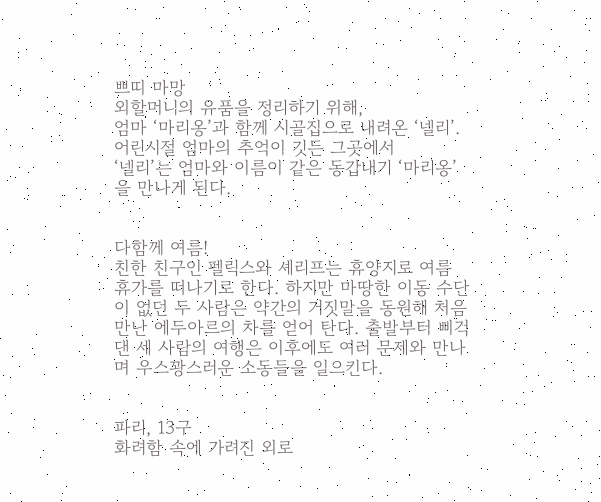쁘띠 마망
외할머니의 유품을 정리하기 위해,
엄마 ‘마리옹’과 함께 시골집으로 내려온 ‘넬리’.
어린시절 엄마의 추억이 깃든 그곳에서
‘넬리’는 엄마와 이름이 같은 동갑내기 ‘마리옹’을 만나게 된다.


다함께 여름!
친한 친구인 펠릭스와 셰리프는 휴양지로 여름 휴가를 떠나기로 한다. 하지만 마땅한 이동 수단이 없던 두 사람은 약간의 거짓말을 동원해 처음 만난 에두아르의 차를 얻어 탄다. 출발부터 삐걱댄 세 사람의 여행은 이후에도 여러 문제와 만나며 우스꽝스러운 소동들을 일으킨다.


파리, 13구
화려함 속에 가려진 외로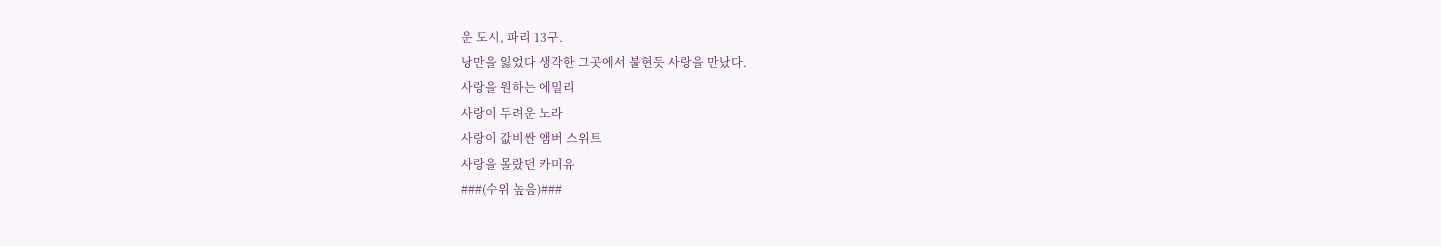운 도시, 파리 13구.
낭만을 잃었다 생각한 그곳에서 불현듯 사랑을 만났다.
사랑을 원하는 에밀리
사랑이 두려운 노라
사랑이 값비싼 앰버 스위트
사랑을 몰랐던 카미유
###(수위 높음)###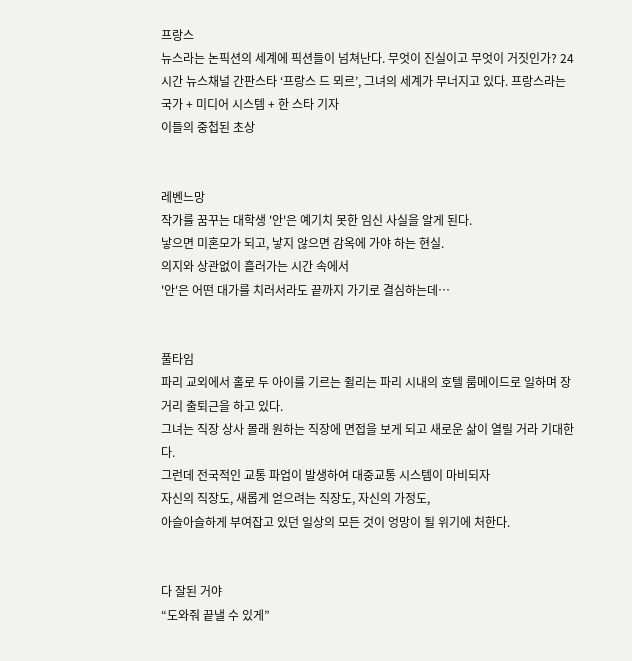프랑스
뉴스라는 논픽션의 세계에 픽션들이 넘쳐난다. 무엇이 진실이고 무엇이 거짓인가? 24시간 뉴스채널 간판스타 ‘프랑스 드 뫼르’, 그녀의 세계가 무너지고 있다. 프랑스라는 국가 + 미디어 시스템 + 한 스타 기자
이들의 중첩된 초상


레벤느망
작가를 꿈꾸는 대학생 '안'은 예기치 못한 임신 사실을 알게 된다.
낳으면 미혼모가 되고, 낳지 않으면 감옥에 가야 하는 현실.
의지와 상관없이 흘러가는 시간 속에서
'안'은 어떤 대가를 치러서라도 끝까지 가기로 결심하는데…


풀타임
파리 교외에서 홀로 두 아이를 기르는 쥘리는 파리 시내의 호텔 룸메이드로 일하며 장거리 출퇴근을 하고 있다.
그녀는 직장 상사 몰래 원하는 직장에 면접을 보게 되고 새로운 삶이 열릴 거라 기대한다.
그런데 전국적인 교통 파업이 발생하여 대중교통 시스템이 마비되자
자신의 직장도, 새롭게 얻으려는 직장도, 자신의 가정도,
아슬아슬하게 부여잡고 있던 일상의 모든 것이 엉망이 될 위기에 처한다.


다 잘된 거야
“도와줘 끝낼 수 있게”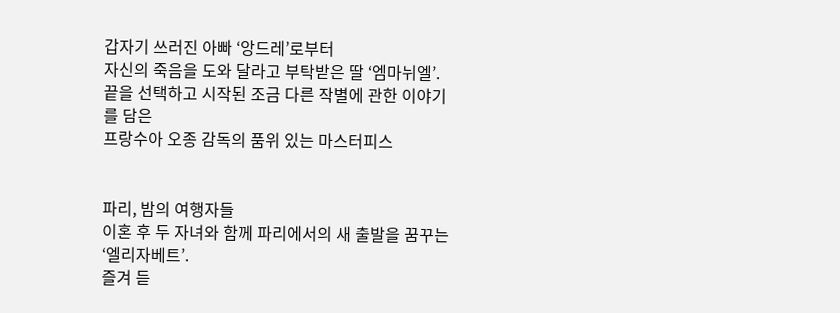갑자기 쓰러진 아빠 ‘앙드레’로부터
자신의 죽음을 도와 달라고 부탁받은 딸 ‘엠마뉘엘’.
끝을 선택하고 시작된 조금 다른 작별에 관한 이야기를 담은
프랑수아 오종 감독의 품위 있는 마스터피스


파리, 밤의 여행자들
이혼 후 두 자녀와 함께 파리에서의 새 출발을 꿈꾸는 ‘엘리자베트’.
즐겨 듣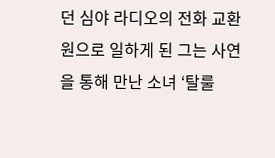던 심야 라디오의 전화 교환원으로 일하게 된 그는 사연을 통해 만난 소녀 ‘탈룰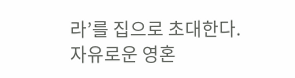라’를 집으로 초대한다.
자유로운 영혼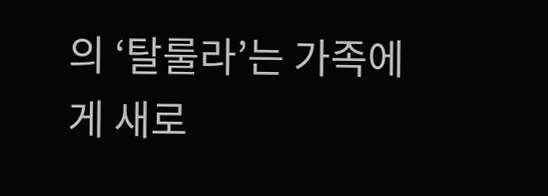의 ‘탈룰라’는 가족에게 새로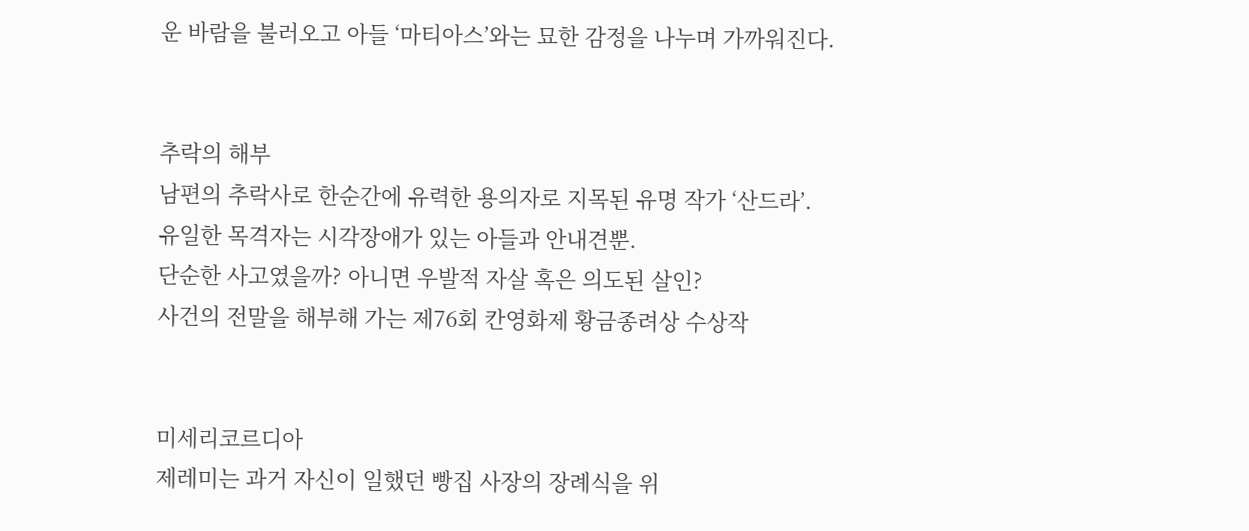운 바람을 불러오고 아들 ‘마티아스’와는 묘한 감정을 나누며 가까워진다.


추락의 해부
남편의 추락사로 한순간에 유력한 용의자로 지목된 유명 작가 ‘산드라’.
유일한 목격자는 시각장애가 있는 아들과 안내견뿐.
단순한 사고였을까? 아니면 우발적 자살 혹은 의도된 살인?
사건의 전말을 해부해 가는 제76회 칸영화제 황금종려상 수상작


미세리코르디아
제레미는 과거 자신이 일했던 빵집 사장의 장례식을 위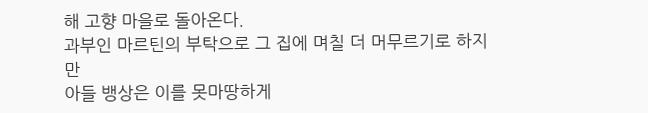해 고향 마을로 돌아온다.
과부인 마르틴의 부탁으로 그 집에 며칠 더 머무르기로 하지만
아들 뱅상은 이를 못마땅하게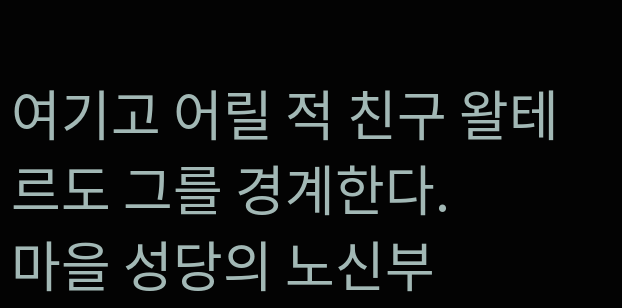여기고 어릴 적 친구 왈테르도 그를 경계한다.
마을 성당의 노신부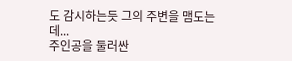도 감시하는듯 그의 주변을 맴도는데...
주인공을 둘러싼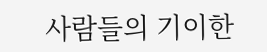사람들의 기이한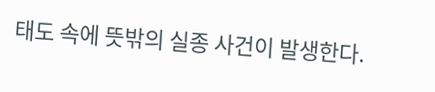태도 속에 뜻밖의 실종 사건이 발생한다.